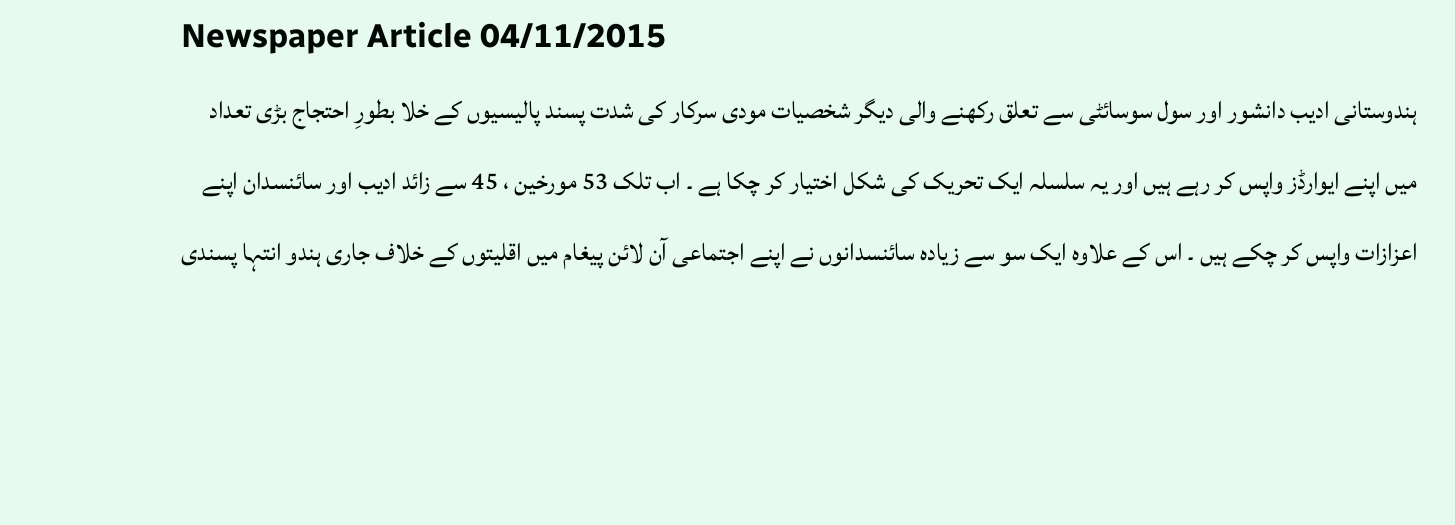Newspaper Article 04/11/2015
ہندوستانی ادیب دانشور اور سول سوسائٹی سے تعلق رکھنے والی دیگر شخصیات مودی سرکار کی شدت پسند پالیسیوں کے خلا بطورِ احتجاج بڑی تعداد میں اپنے ایوارڈز واپس کر رہے ہیں اور یہ سلسلہ ایک تحریک کی شکل اختیار کر چکا ہے ۔ اب تلک 53 مورخین ، 45 سے زائد ادیب اور سائنسدان اپنے اعزازات واپس کر چکے ہیں ۔ اس کے علاوہ ایک سو سے زیادہ سائنسدانوں نے اپنے اجتماعی آن لائن پیغام میں اقلیتوں کے خلاف جاری ہندو انتہا پسندی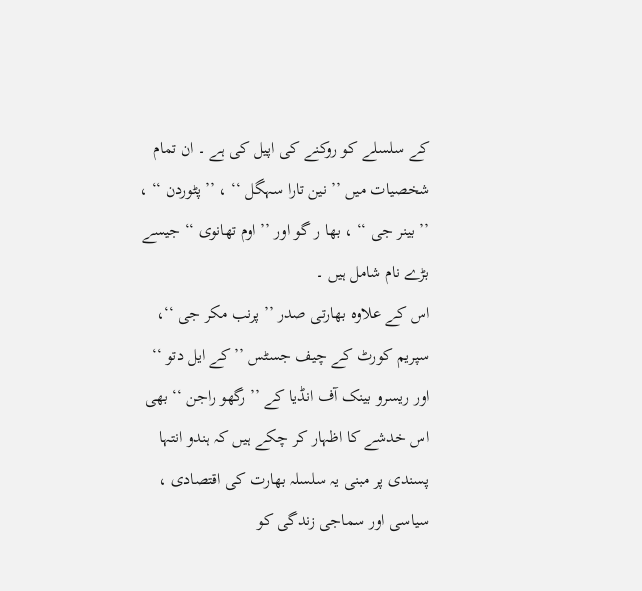کے سلسلے کو روکنے کی اپیل کی ہے ۔ ان تمام شخصیات میں ’’ نین تارا سہگل ‘‘ ، ’’ پٹوردن ‘‘ ، ’’ بینر جی ‘‘ ، بھا ر گو اور ’’ اوم تھانوی ‘‘ جیسے بڑے نام شامل ہیں ۔
اس کے علاوہ بھارتی صدر ’’ پرنب مکر جی ‘‘، سپریم کورٹ کے چیف جسٹس ’’ کے ایل دتو ‘‘ اور ریسرو بینک آف انڈیا کے ’’ رگھو راجن ‘‘ بھی اس خدشے کا اظہار کر چکے ہیں کہ ہندو انتہا پسندی پر مبنی یہ سلسلہ بھارت کی اقتصادی ، سیاسی اور سماجی زندگی کو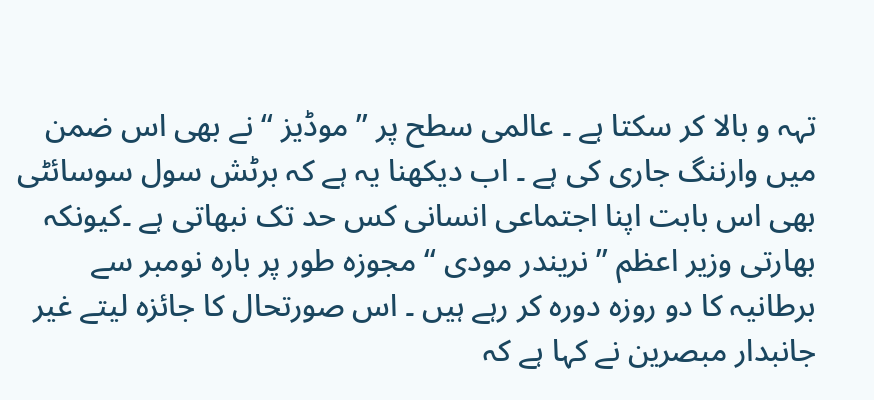تہہ و بالا کر سکتا ہے ۔ عالمی سطح پر ’’ موڈیز ‘‘ نے بھی اس ضمن میں وارننگ جاری کی ہے ۔ اب دیکھنا یہ ہے کہ برٹش سول سوسائٹی بھی اس بابت اپنا اجتماعی انسانی کس حد تک نبھاتی ہے ۔کیونکہ بھارتی وزیر اعظم ’’ نریندر مودی ‘‘ مجوزہ طور پر بارہ نومبر سے برطانیہ کا دو روزہ دورہ کر رہے ہیں ۔ اس صورتحال کا جائزہ لیتے غیر جانبدار مبصرین نے کہا ہے کہ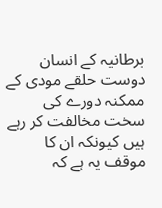برطانیہ کے انسان دوست حلقے مودی کے ممکنہ دورے کی سخت مخالفت کر رہے ہیں کیونکہ ان کا موقف یہ ہے کہ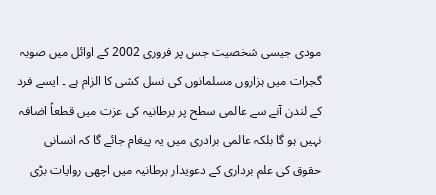مودی جیسی شخصیت جس پر فروری 2002 کے اوائل میں صوبہ گجرات میں ہزاروں مسلمانوں کی نسل کشی کا الزام ہے ۔ ایسے فرد کے لندن آنے سے عالمی سطح پر برطانیہ کی عزت میں قطعاً اضافہ نہیں ہو گا بلکہ عالمی برادری میں یہ پیغام جائے گا کہ انسانی حقوق کی علم برداری کے دعویدار برطانیہ میں اچھی روایات بڑی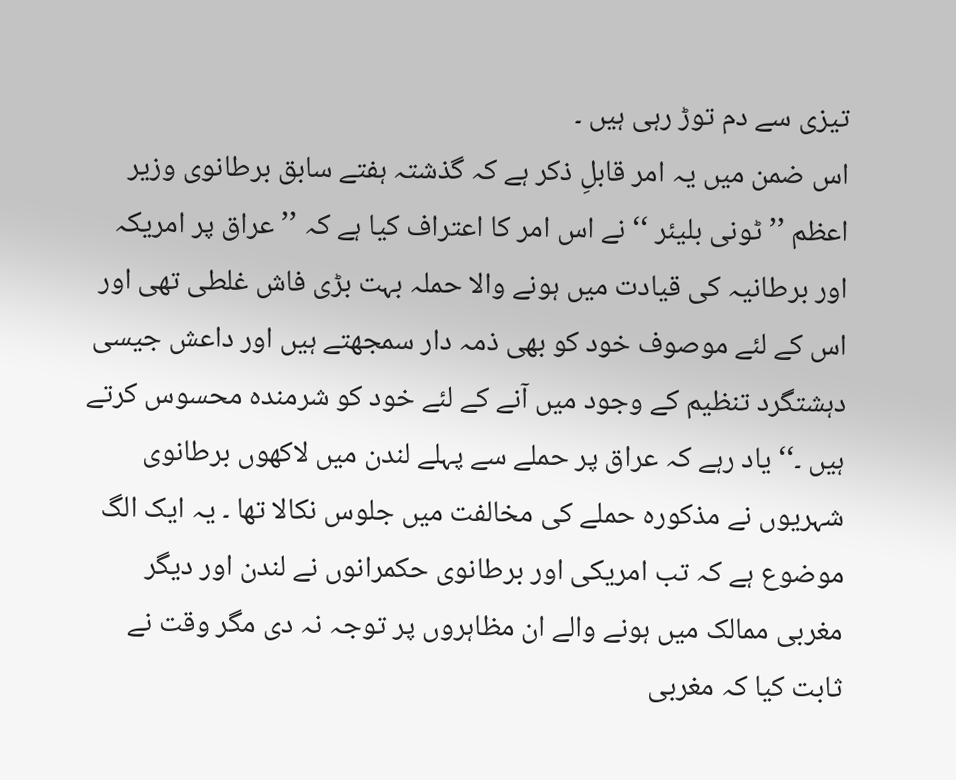تیزی سے دم توڑ رہی ہیں ۔
اس ضمن میں یہ امر قابلِ ذکر ہے کہ گذشتہ ہفتے سابق برطانوی وزیر اعظم ’’ ٹونی بلیئر ‘‘ نے اس امر کا اعتراف کیا ہے کہ ’’ عراق پر امریکہ اور برطانیہ کی قیادت میں ہونے والا حملہ بہت بڑی فاش غلطی تھی اور اس کے لئے موصوف خود کو بھی ذمہ دار سمجھتے ہیں اور داعش جیسی دہشتگرد تنظیم کے وجود میں آنے کے لئے خود کو شرمندہ محسوس کرتے ہیں ۔‘‘ یاد رہے کہ عراق پر حملے سے پہلے لندن میں لاکھوں برطانوی شہریوں نے مذکورہ حملے کی مخالفت میں جلوس نکالا تھا ۔ یہ ایک الگ موضوع ہے کہ تب امریکی اور برطانوی حکمرانوں نے لندن اور دیگر مغربی ممالک میں ہونے والے ان مظاہروں پر توجہ نہ دی مگر وقت نے ثابت کیا کہ مغربی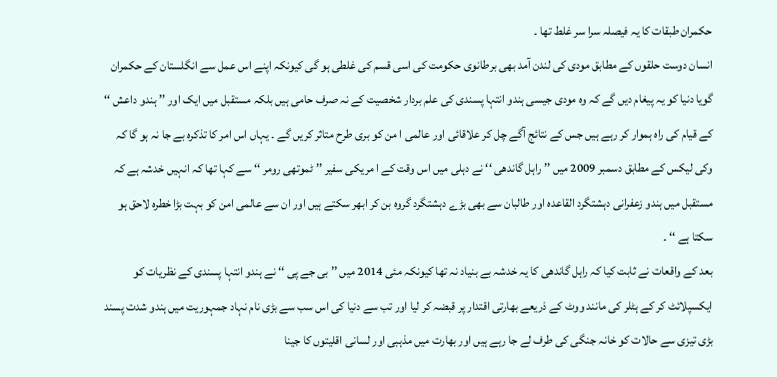حکمران طبقات کا یہ فیصلہ سرا سر غلط تھا ۔
انسان دوست حلقوں کے مطابق مودی کی لندن آمد بھی برطانوی حکومت کی اسی قسم کی غلطی ہو گی کیونکہ اپنے اس عمل سے انگلستان کے حکمران گویا دنیا کو یہ پیغام دیں گے کہ وہ مودی جیسی ہندو انتہا پسندی کی علم بردار شخصیت کے نہ صرف حامی ہیں بلکہ مستقبل میں ایک اور ’’ ہندو داعش ‘‘ کے قیام کی راہ ہموار کر رہے ہیں جس کے نتائج آگے چل کر علاقائی اور عالمی ا من کو بری طرح متاثر کریں گے ۔ یہاں اس امر کا تذکرہ بے جا نہ ہو گا کہ وکی لیکس کے مطابق دسمبر 2009 میں ’’ راہل گاندھی ‘‘ نے دہلی میں اس وقت کے ا مریکی سفیر ’’ ٹموتھی رومر ‘‘ سے کہا تھا کہ انہیں خدشہ ہے کہ مستقبل میں ہندو زعفرانی دہشتگرد القاعدہ اور طالبان سے بھی بڑے دہشتگرد گروہ بن کر ابھر سکتے ہیں اور ان سے عالمی امن کو بہت بڑا خطرہ لاحق ہو سکتا ہے ‘‘ ۔
بعد کے واقعات نے ثابت کیا کہ راہل گاندھی کا یہ خدشہ بے بنیاد نہ تھا کیونکہ مئی 2014 میں ’’ بی جے پی ‘‘ نے ہندو انتہا پسندی کے نظریات کو ایکسپلائٹ کر کے ہٹلر کی مانند ووٹ کے ذریعے بھارتی اقتدار پر قبضہ کر لیا اور تب سے دنیا کی اس سب سے بڑی نام نہاد جمہوریت میں ہندو شدت پسند بڑی تیزی سے حالات کو خانہ جنگی کی طرف لے جا رہے ہیں اور بھارت میں مذہبی اور لسانی اقلیتوں کا جینا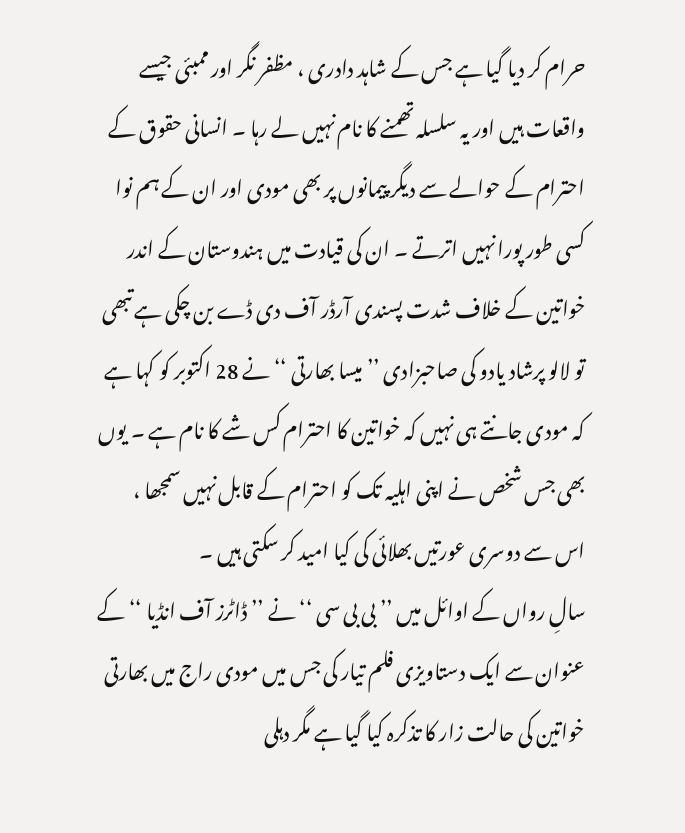حرام کر دیا گیا ہے جس کے شاہد دادری ، مظفر نگر اور ممبئی جیسے واقعات ہیں اور یہ سلسلہ تھمنے کا نام نہیں لے رہا ۔ انسانی حقوق کے احترام کے حوالے سے دیگر پیمانوں پر بھی مودی اور ان کے ہم نوا کسی طور پورا نہیں اترتے ۔ ان کی قیادت میں ہندوستان کے اندر خواتین کے خلاف شدت پسندی آرڈر آف دی ڈے بن چکی ہے تبھی تو لالو پرشاد یادو کی صاحبزادی ’’ میسا بھارتی ‘‘ نے 28 اکتوبر کو کہا ہے کہ مودی جانتے ہی نہیں کہ خواتین کا احترام کس شے کا نام ہے ۔ یوں بھی جس شخص نے اپنی اہلیہ تک کو احترام کے قابل نہیں سمجھا ، اس سے دوسری عورتیں بھلائی کی کیا امید کر سکتی ہیں ۔
سالِ رواں کے اوائل میں ’’ بی بی سی ‘‘ نے ’’ ڈاٹرز آف انڈیا ‘‘ کے عنوان سے ایک دستاویزی فلم تیار کی جس میں مودی راج میں بھارتی خواتین کی حالت زار کا تذکرہ کیا گیا ہے مگر دہلی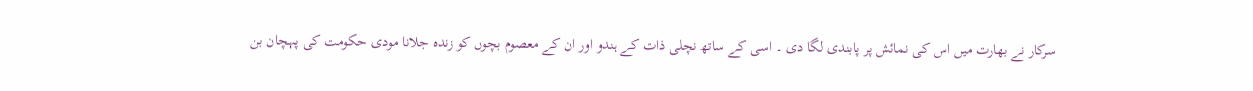سرکار نے بھارت میں اس کی نمائش پر پابندی لگا دی ۔ اسی کے ساتھ نچلی ذات کے ہندو اور ان کے معصوم بچوں کو زندہ جلانا مودی حکومت کی پہچان بن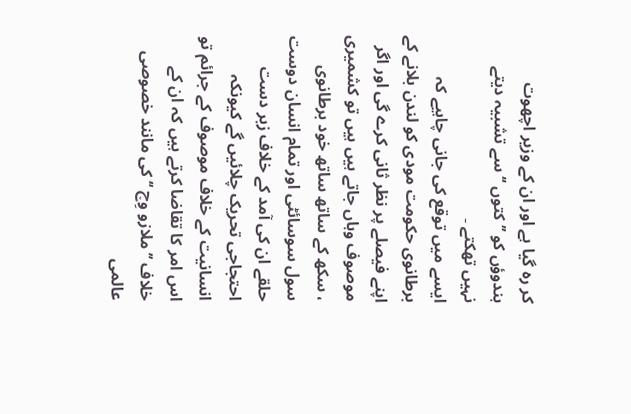کر رہ گیا ہے اور ان کے وزیر اچھوت ہندوؤں کو ’’ کتوں ‘‘ سے تشبیہ دیتے نہیں تھکتے ۔
ایسے میں توقع کی جانی چاہیے کہ برطانوی حکومت مودی کو لندن بلانے کے اپنے فیصلے پر نظر ثانی کرے گی اور اگر موصوف وہاں جاتے ہیں ہیں تو کشمیری ، سکھ کے ساتھ ساتھ خود برطانوی سول سوسائٹی اور تمام انسان دوست حلقے ان کی آمد کے خلاف زبر دست احتجاجی تحریک چلائیں گے کیونکہ انسانیت کے خلاف موصوف کے جرائم تو اس امر کا تقاضا کرتے ہیں کہ ان کے خلاف ’’ ملازو وِچ ‘‘ کی مانند خصوصی عالمی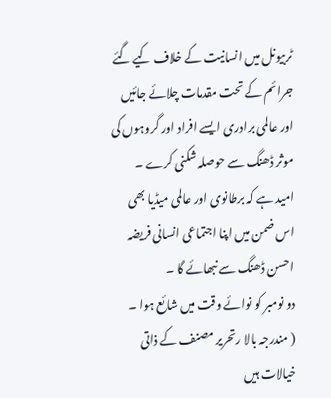ٹربیونل میں انسانیت کے خلاف کیے گئے جرائم کے تحت مقدمات چلائے جائیں اور عالمی برادری ایسے افراد اور گروہوں کی موثر ڈھنگ سے حوصلہ شکنی کرے ۔
امید ہے کہ برطانوی اور عالمی میڈیا بھی اس ضمن میں اپنا اجتماعی انسانی فریضہ احسن ڈھنگ سے نبھائے گا ۔
دو نومبر کو نوائے وقت میں شائع ہوا ۔
( مندرجہ بالا رتحریر مصنف کے ذاتی خیالات ہیں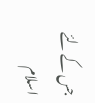جس کے لئے اسلام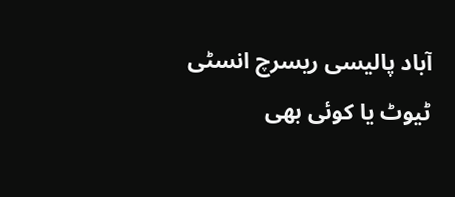آباد پالیسی ریسرچ انسٹی ٹیوٹ یا کوئی بھی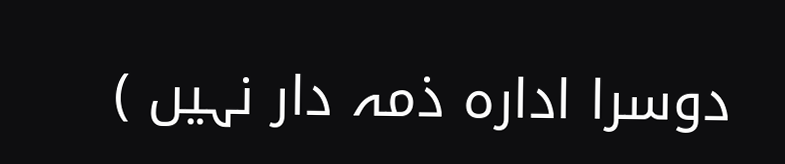دوسرا ادارہ ذمہ دار نہیں )